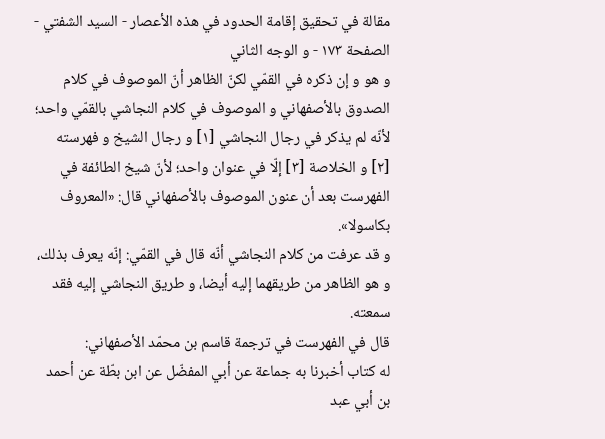مقالة في تحقيق إقامة الحدود في هذه الأعصار - السيد الشفتي - الصفحة ١٧٣ - و الوجه الثاني
و هو و إن ذكره في القمّي لكنّ الظاهر أنّ الموصوف في كلام الصدوق بالأصفهاني و الموصوف في كلام النجاشي بالقمّي واحد؛ لأنّه لم يذكر في رجال النجاشي [١] و رجال الشيخ و فهرسته [٢] و الخلاصة [٣] إلّا في عنوان واحد؛ لأنّ شيخ الطائفة في الفهرست بعد أن عنون الموصوف بالأصفهاني قال: «المعروف بكاسولا».
و قد عرفت من كلام النجاشي أنّه قال في القمّي: إنّه يعرف بذلك، و هو الظاهر من طريقهما إليه أيضا، و طريق النجاشي إليه فقد سمعته.
قال في الفهرست في ترجمة قاسم بن محمّد الأصفهاني:
له كتاب أخبرنا به جماعة عن أبي المفضّل عن ابن بطّة عن أحمد بن أبي عبد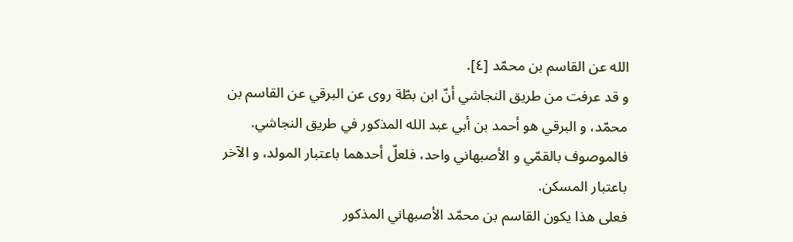الله عن القاسم بن محمّد [٤].
و قد عرفت من طريق النجاشي أنّ ابن بطّة روى عن البرقي عن القاسم بن محمّد، و البرقي هو أحمد بن أبي عبد الله المذكور في طريق النجاشي. فالموصوف بالقمّي و الأصبهاني واحد، فلعلّ أحدهما باعتبار المولد، و الآخر باعتبار المسكن.
فعلى هذا يكون القاسم بن محمّد الأصبهاني المذكور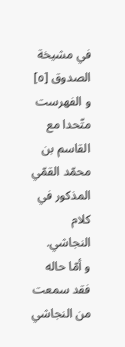في مشيخة الصدوق [٥] و الفهرست متّحدا مع القاسم بن محمّد القمّي المذكور في كلام النجاشي.
و أمّا حاله فقد سمعت من النجاشي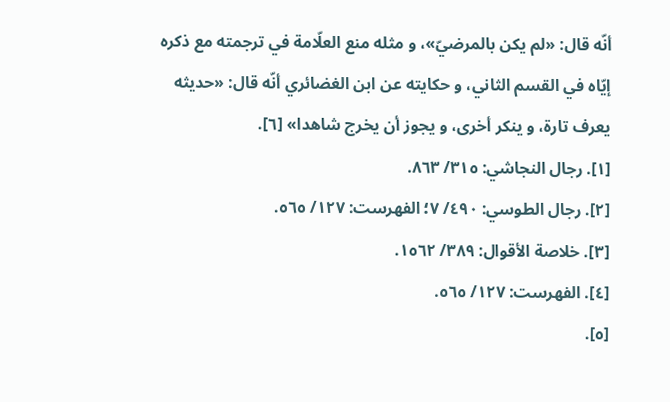أنّه قال: «لم يكن بالمرضيّ»، و مثله منع العلّامة في ترجمته مع ذكره إيّاه في القسم الثاني، و حكايته عن ابن الغضائري أنّه قال: «حديثه يعرف تارة، و ينكر أخرى، و يجوز أن يخرج شاهدا» [٦].
[١]. رجال النجاشي: ٣١٥/ ٨٦٣.
[٢]. رجال الطوسي: ٤٩٠/ ٧؛ الفهرست: ١٢٧/ ٥٦٥.
[٣]. خلاصة الأقوال: ٣٨٩/ ١٥٦٢.
[٤]. الفهرست: ١٢٧/ ٥٦٥.
[٥].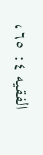الفقيه ٤: ٦٥،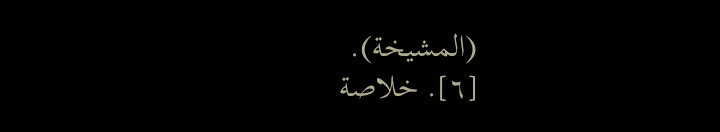(المشيخة).
[٦]. خلاصة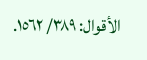الأقوال: ٣٨٩/ ١٥٦٢.